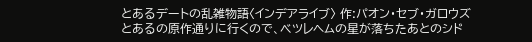とあるデートの乱雑物語〈インデアライブ〉 作:パオン・セブ・ガロウズ
とあるの原作通りに行くので、ベツレヘムの星が落ちたあとのシド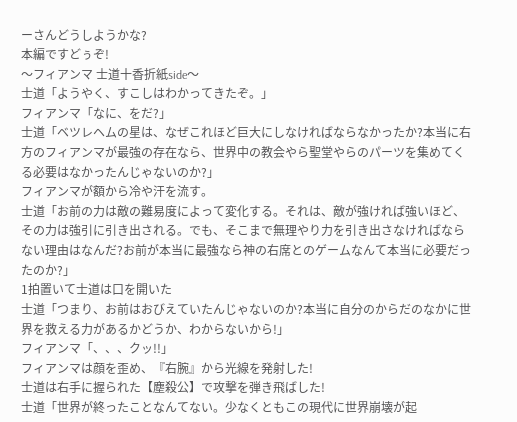ーさんどうしようかな?
本編ですどぅぞ!
〜フィアンマ 士道十香折紙side〜
士道「ようやく、すこしはわかってきたぞ。」
フィアンマ「なに、をだ?」
士道「ベツレヘムの星は、なぜこれほど巨大にしなければならなかったか?本当に右方のフィアンマが最強の存在なら、世界中の教会やら聖堂やらのパーツを集めてくる必要はなかったんじゃないのか?」
フィアンマが額から冷や汗を流す。
士道「お前の力は敵の難易度によって変化する。それは、敵が強ければ強いほど、その力は強引に引き出される。でも、そこまで無理やり力を引き出さなければならない理由はなんだ?お前が本当に最強なら神の右席とのゲームなんて本当に必要だったのか?」
1拍置いて士道は口を開いた
士道「つまり、お前はおびえていたんじゃないのか?本当に自分のからだのなかに世界を救える力があるかどうか、わからないから!」
フィアンマ「、、、クッ!!」
フィアンマは顔を歪め、『右腕』から光線を発射した!
士道は右手に握られた【塵殺公】で攻撃を弾き飛ばした!
士道「世界が終ったことなんてない。少なくともこの現代に世界崩壊が起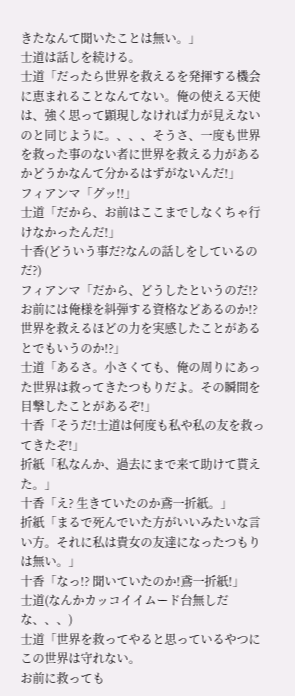きたなんて聞いたことは無い。」
士道は話しを続ける。
士道「だったら世界を救えるを発揮する機会に恵まれることなんてない。俺の使える天使は、強く思って顕現しなければ力が見えないのと同じように。、、、そうさ、一度も世界を救った事のない者に世界を救える力があるかどうかなんて分かるはずがないんだ!」
フィアンマ「グッ!!」
士道「だから、お前はここまでしなくちゃ行けなかったんだ!」
十香(どういう事だ?なんの話しをしているのだ?)
フィアンマ「だから、どうしたというのだ!? お前には俺様を糾弾する資格などあるのか!? 世界を救えるほどの力を実感したことがあるとでもいうのか!?」
士道「あるさ。小さくても、俺の周りにあった世界は救ってきたつもりだよ。その瞬間を目撃したことがあるぞ!」
十香「そうだ!士道は何度も私や私の友を救ってきたぞ!」
折紙「私なんか、過去にまで来て助けて貰えた。」
十香「え? 生きていたのか鳶一折紙。」
折紙「まるで死んでいた方がいいみたいな言い方。それに私は貴女の友達になったつもりは無い。」
十香「なっ!? 聞いていたのか!鳶一折紙!」
士道(なんかカッコイイムード台無しだな、、、)
士道「世界を救ってやると思っているやつにこの世界は守れない。
お前に救っても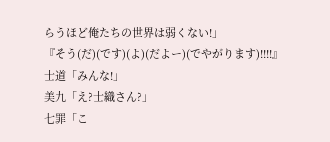らうほど俺たちの世界は弱くない!」
『そう(だ)(です)(よ)(だよー)(でやがります)!!!!』
士道「みんな!」
美九「え?士織さん?」
七罪「こ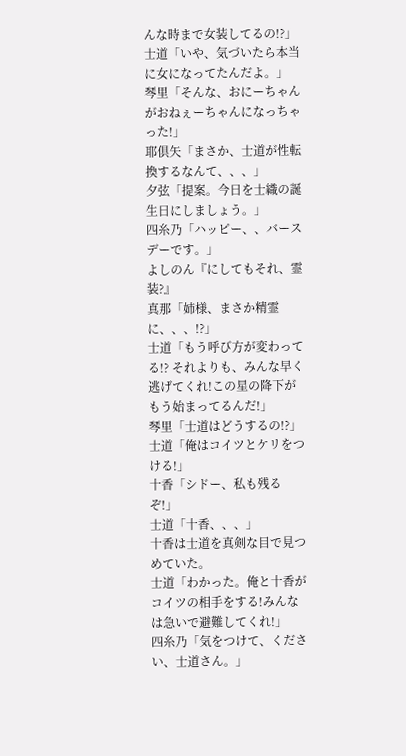んな時まで女装してるの!?」
士道「いや、気づいたら本当に女になってたんだよ。」
琴里「そんな、おにーちゃんがおねぇーちゃんになっちゃった!」
耶倶矢「まさか、士道が性転換するなんて、、、」
夕弦「提案。今日を士織の誕生日にしましょう。」
四糸乃「ハッピー、、バースデーです。」
よしのん『にしてもそれ、霊装?』
真那「姉様、まさか精霊に、、、!?」
士道「もう呼び方が変わってる!? それよりも、みんな早く逃げてくれ!この星の降下がもう始まってるんだ!」
琴里「士道はどうするの!?」
士道「俺はコイツとケリをつける!」
十香「シドー、私も残るぞ!」
士道「十香、、、」
十香は士道を真剣な目で見つめていた。
士道「わかった。俺と十香がコイツの相手をする!みんなは急いで避難してくれ!」
四糸乃「気をつけて、ください、士道さん。」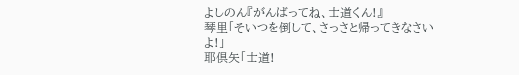よしのん『がんばってね、士道くん!』
琴里「そいつを倒して、さっさと帰ってきなさいよ!」
耶倶矢「士道!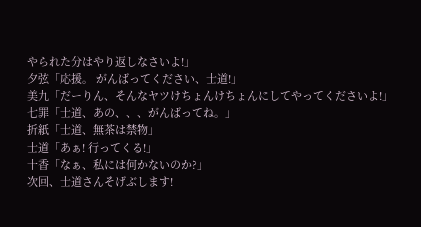やられた分はやり返しなさいよ!」
夕弦「応援。 がんばってください、士道!」
美九「だーりん、そんなヤツけちょんけちょんにしてやってくださいよ!」
七罪「士道、あの、、、がんばってね。」
折紙「士道、無茶は禁物」
士道「あぁ! 行ってくる!」
十香「なぁ、私には何かないのか?」
次回、士道さんそげぶします!